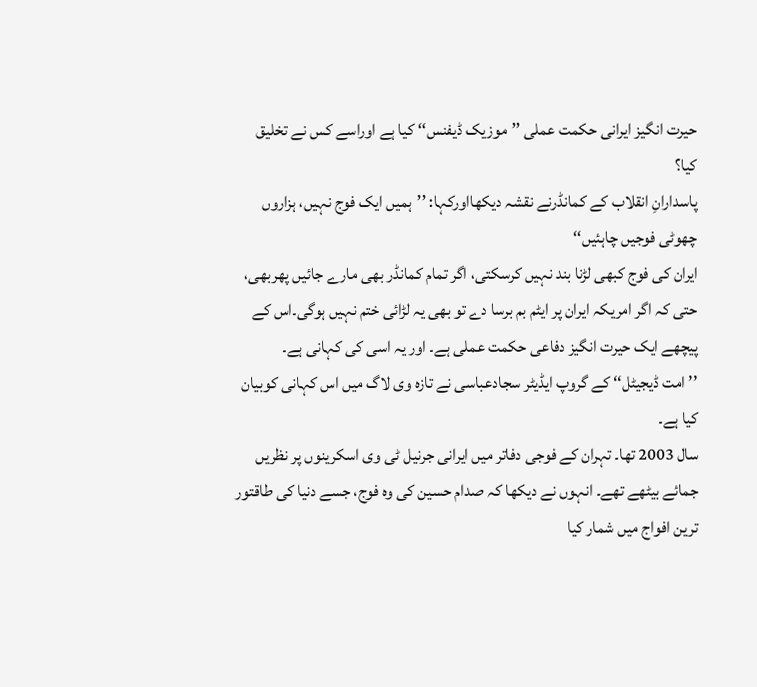حیرت انگیز ایرانی حکمت عملی ’’موزیک ڈیفنس‘‘ کیا ہے اوراسے کس نے تخلیق کیا؟
پاسدارانِ انقلاب کے کمانڈرنے نقشہ دیکھااورکہا: ’’ہمیں ایک فوج نہیں، ہزاروں چھوٹی فوجیں چاہئیں‘‘
ایران کی فوج کبھی لڑنا بند نہیں کرسکتی، اگر تمام کمانڈر بھی مارے جائیں پھربھی، حتی کہ اگر امریکہ ایران پر ایٹم بم برسا دے تو بھی یہ لڑائی ختم نہیں ہوگی۔اس کے پیچھے ایک حیرت انگیز دفاعی حکمت عملی ہے۔ اور یہ اسی کی کہانی ہے۔
’’ امت ڈیجیٹل‘‘ کے گروپ ایڈیٹر سجادعباسی نے تازہ وی لاگ میں اس کہانی کوبیان کیا ہے۔
سال 2003 تھا۔ تہران کے فوجی دفاتر میں ایرانی جرنیل ٹی وی اسکرینوں پر نظریں جمائے بیٹھے تھے۔ انہوں نے دیکھا کہ صدام حسین کی وہ فوج، جسے دنیا کی طاقتور ترین افواج میں شمار کیا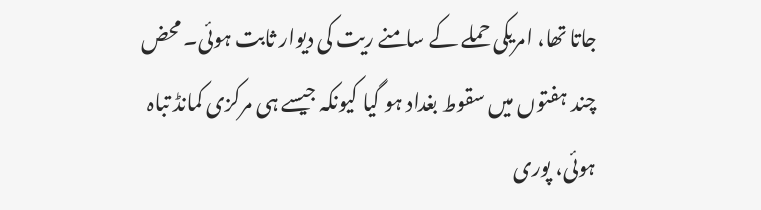جاتا تھا، امریکی حملے کے سامنے ریت کی دیوار ثابت ہوئی۔ محض چند ہفتوں میں سقوط بغداد ہو گیا کیونکہ جیسے ہی مرکزی کمانڈ تباہ ہوئی، پوری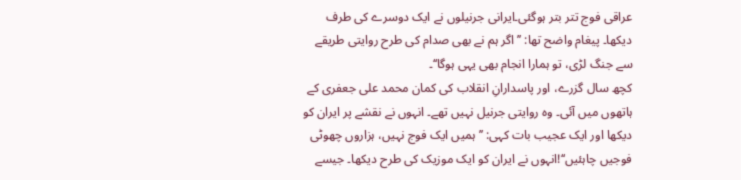عراقی فوج تتر بتر ہوگئی۔ایرانی جرنیلوں نے ایک دوسرے کی طرف دیکھا۔ پیغام واضح تھا: ’’اگر ہم نے بھی صدام کی طرح روایتی طریقے سے جنگ لڑی، تو ہمارا انجام بھی یہی ہوگا‘‘۔
کچھ سال گزرے، اور پاسدارانِ انقلاب کی کمان محمد علی جعفری کے ہاتھوں میں آئی۔ وہ روایتی جرنیل نہیں تھے۔ انہوں نے نقشے پر ایران کو دیکھا اور ایک عجیب بات کہی: ’’ہمیں ایک فوج نہیں، ہزاروں چھوٹی فوجیں چاہئیں‘‘!انہوں نے ایران کو ایک موزیک کی طرح دیکھا۔ جیسے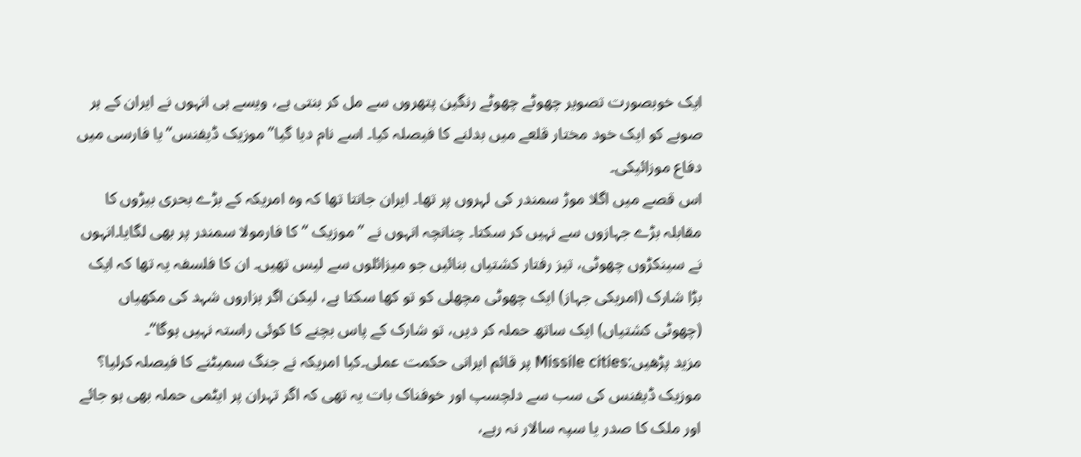ایک خوبصورت تصویر چھوٹے چھوٹے رنگین پتھروں سے مل کر بنتی ہے، ویسے ہی انہوں نے ایران کے ہر صوبے کو ایک خود مختار قلعے میں بدلنے کا فیصلہ کیا۔ اسے نام دیا گیا’’موزیک ڈیفنس‘‘یا فارسی میں دفاع موزائیکی۔
اس قصے میں اگلا موڑ سمندر کی لہروں پر تھا۔ ایران جانتا تھا کہ وہ امریکہ کے بڑے بحری بیڑوں کا مقابلہ بڑے جہازوں سے نہیں کر سکتا۔ چنانچہ انہوں نے ’’موزیک ‘‘کا فارمولا سمندر پر بھی لگایا۔انہوں نے سینکڑوں چھوٹی، تیز رفتار کشتیاں بنائیں جو میزائلوں سے لیس تھیں۔ ان کا فلسفہ یہ تھا کہ ایک بڑا شارک (امریکی جہاز) ایک چھوٹی مچھلی کو تو کھا سکتا ہے، لیکن اگر ہزاروں شہد کی مکھیاں (چھوٹی کشتیاں) ایک ساتھ حملہ کر دیں، تو شارک کے پاس بچنے کا کوئی راستہ نہیں ہوگا‘‘۔
مزید پڑھیں:Missile cities پر قائم ایرانی حکمت عملی۔کیا امریکہ نے جنگ سمیٹنے کا فیصلہ کرلیا؟
موزیک ڈیفنس کی سب سے دلچسپ اور خوفناک بات یہ تھی کہ اگر تہران پر ایٹمی حملہ بھی ہو جائے اور ملک کا صدر یا سپہ سالار نہ رہے،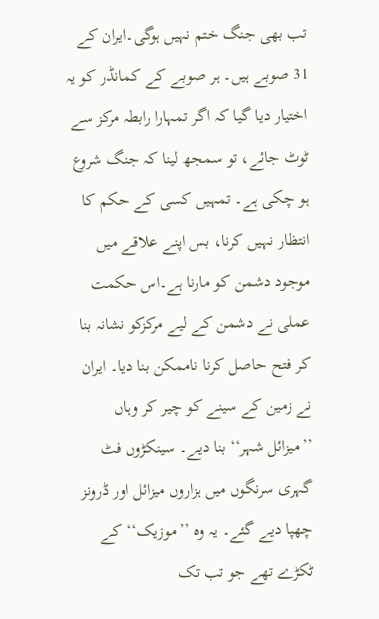تب بھی جنگ ختم نہیں ہوگی۔ایران کے 31 صوبے ہیں۔ ہر صوبے کے کمانڈر کو یہ اختیار دیا گیا کہ اگر تمہارا رابطہ مرکز سے ٹوٹ جائے، تو سمجھ لینا کہ جنگ شروع ہو چکی ہے۔ تمہیں کسی کے حکم کا انتظار نہیں کرنا، بس اپنے علاقے میں موجود دشمن کو مارنا ہے۔اس حکمت عملی نے دشمن کے لیے مرکزکو نشانہ بنا کر فتح حاصل کرنا ناممکن بنا دیا۔ ایران نے زمین کے سینے کو چیر کر وہاں ’’میزائل شہر‘‘ بنا دیے۔ سینکڑوں فٹ گہری سرنگوں میں ہزاروں میزائل اور ڈرونز چھپا دیے گئے۔ یہ وہ ’’موزیک‘‘کے ٹکڑے تھے جو تب تک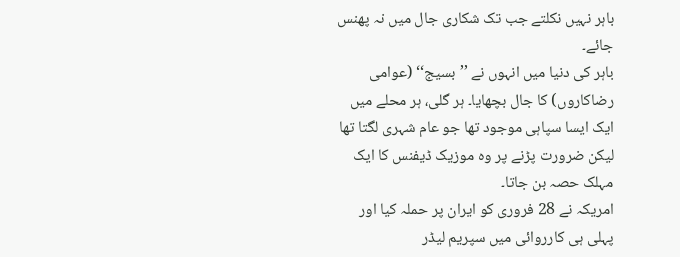باہر نہیں نکلتے جب تک شکاری جال میں نہ پھنس جائے۔
باہر کی دنیا میں انہوں نے ’’بسیج‘‘ (عوامی رضاکاروں) کا جال بچھایا۔ ہر گلی، ہر محلے میں ایک ایسا سپاہی موجود تھا جو عام شہری لگتا تھا لیکن ضرورت پڑنے پر وہ موزیک ڈیفنس کا ایک مہلک حصہ بن جاتا۔
امریکہ نے 28 فروری کو ایران پر حملہ کیا اور پہلی ہی کارروائی میں سپریم لیڈر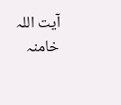آیت اللہ خامنہ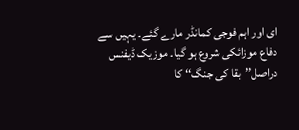ای اور اہم فوجی کمانڈر مارے گئے۔ یہیں سے دفاع موزائکی شروع ہو گیا۔ موزیک ڈیفنس دراصل’’بقا کی جنگ‘‘ کا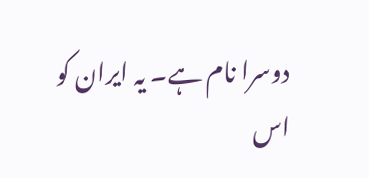دوسرا نام ہے۔ یہ ایران کو اس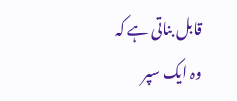قابل بناتی ہے کہ وہ ایک سپر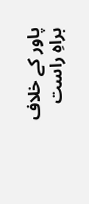پاور کے خلاف براہِ راست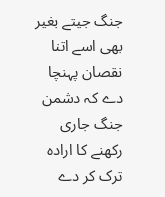جنگ جیتے بغیر بھی اسے اتنا نقصان پہنچا دے کہ دشمن جنگ جاری رکھنے کا ارادہ ترک کر دے